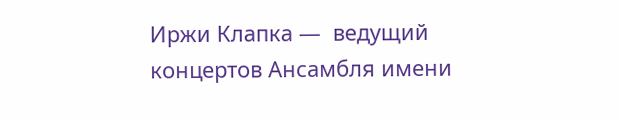Иржи Клапка —  ведущий концертов Ансамбля имени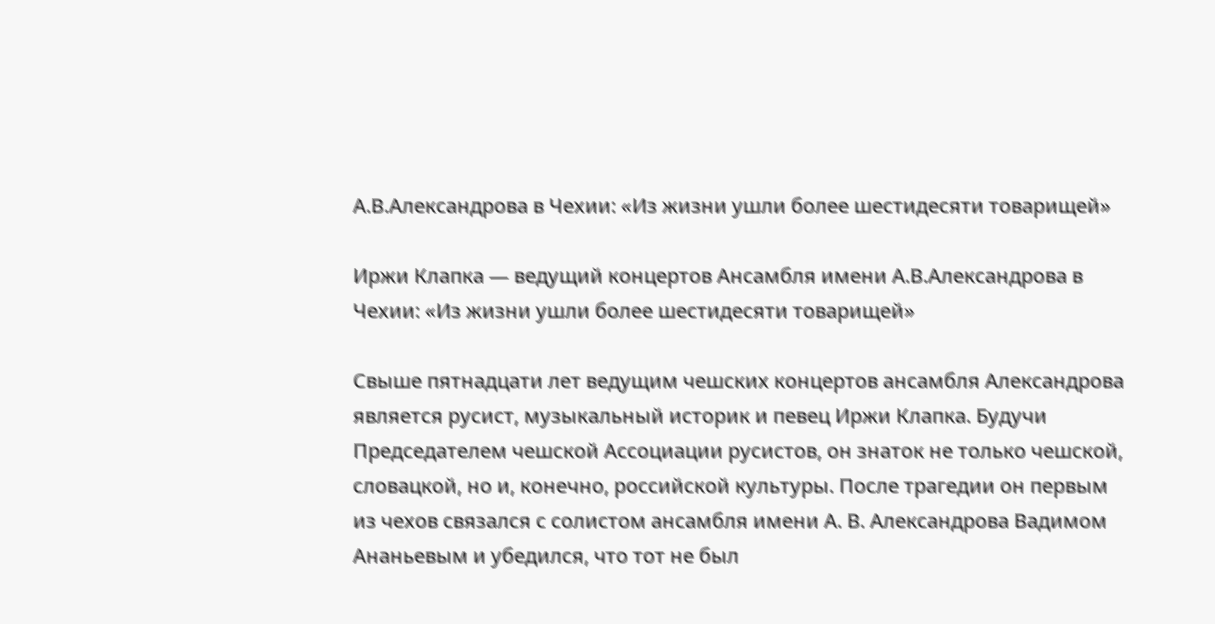А.В.Александрова в Чехии: «Из жизни ушли более шестидесяти товарищей»

Иржи Клапка — ведущий концертов Ансамбля имени А.В.Александрова в Чехии: «Из жизни ушли более шестидесяти товарищей»

Свыше пятнадцати лет ведущим чешских концертов ансамбля Александрова является русист, музыкальный историк и певец Иржи Клапка. Будучи Председателем чешской Ассоциации русистов, он знаток не только чешской, словацкой, но и, конечно, российской культуры. После трагедии он первым из чехов связался с солистом ансамбля имени А. В. Александрова Вадимом Ананьевым и убедился, что тот не был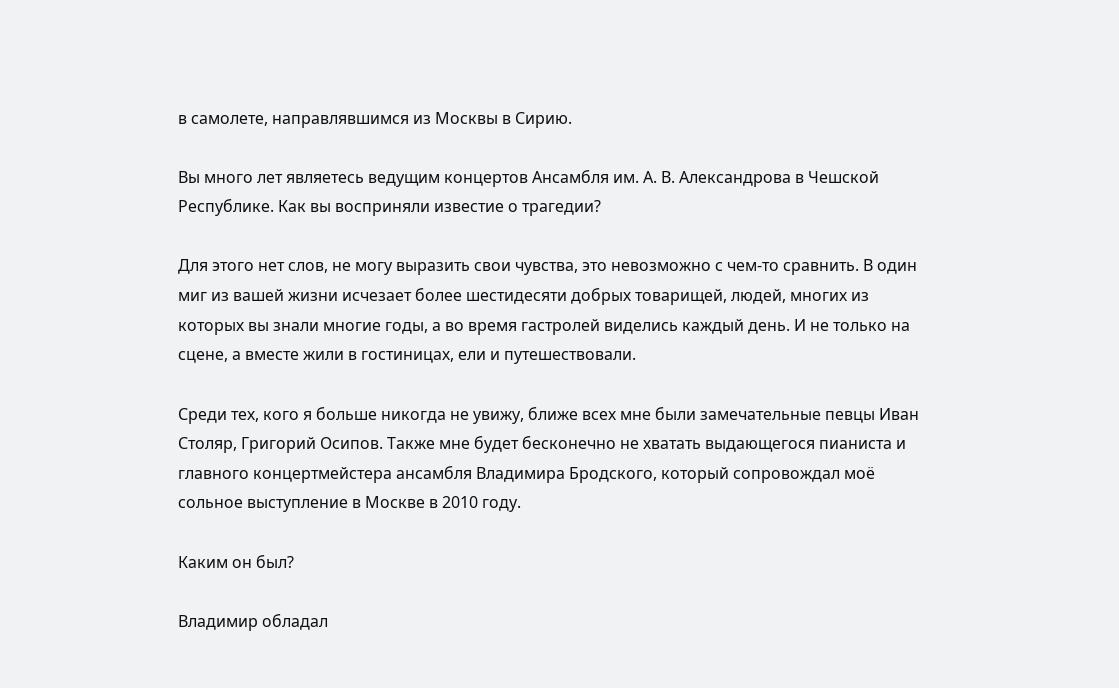в самолете, направлявшимся из Москвы в Сирию.

Вы много лет являетесь ведущим концертов Ансамбля им. А. В. Александрова в Чешской Республике. Как вы восприняли известие о трагедии?

Для этого нет слов, не могу выразить свои чувства, это невозможно с чем-то сравнить. В один миг из вашей жизни исчезает более шестидесяти добрых товарищей, людей, многих из которых вы знали многие годы, а во время гастролей виделись каждый день. И не только на сцене, а вместе жили в гостиницах, ели и путешествовали.

Среди тех, кого я больше никогда не увижу, ближе всех мне были замечательные певцы Иван Столяр, Григорий Осипов. Также мне будет бесконечно не хватать выдающегося пианиста и главного концертмейстера ансамбля Владимира Бродского, который сопровождал моё сольное выступление в Москве в 2010 году.

Каким он был?

Владимир обладал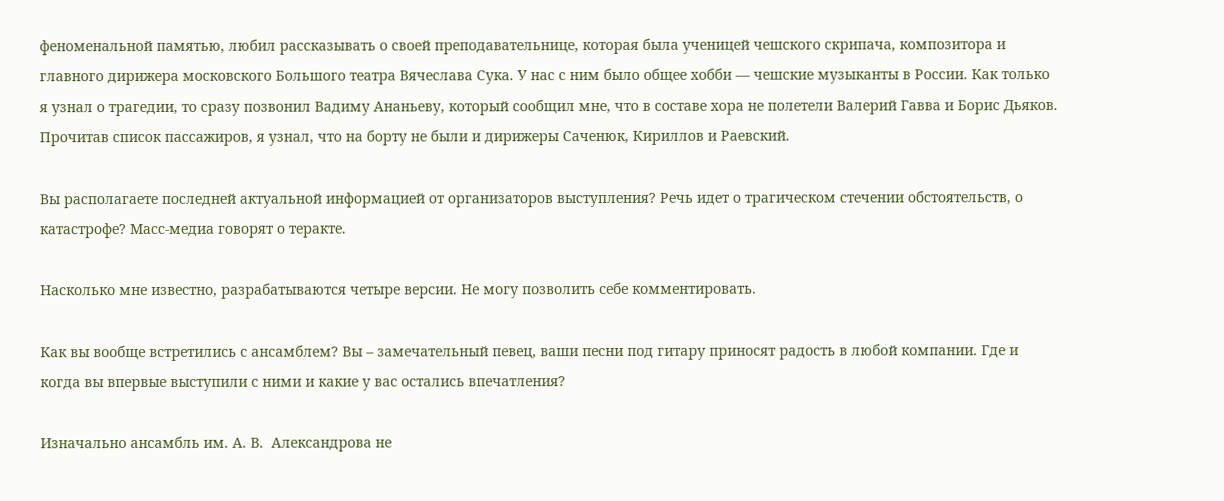феноменальной памятью, любил рассказывать о своей преподавательнице, которая была ученицей чешского скрипача, композитора и главного дирижера московского Большого театра Вячеслава Сука. У нас с ним было общее хобби — чешские музыканты в России. Как только я узнал о трагедии, то сразу позвонил Вадиму Ананьеву, который сообщил мне, что в составе хора не полетели Валерий Гавва и Борис Дьяков. Прочитав список пассажиров, я узнал, что на борту не были и дирижеры Саченюк, Кириллов и Раевский.

Вы располагаете последней актуальной информацией от организаторов выступления? Речь идет о трагическом стечении обстоятельств, о катастрофе? Масс-медиа говорят о теракте.

Насколько мне известно, разрабатываются четыре версии. Не могу позволить себе комментировать.

Как вы вообще встретились с ансамблем? Вы – замечательный певец, ваши песни под гитару приносят радость в любой компании. Где и когда вы впервые выступили с ними и какие у вас остались впечатления?

Изначально ансамбль им. А. В.  Александрова не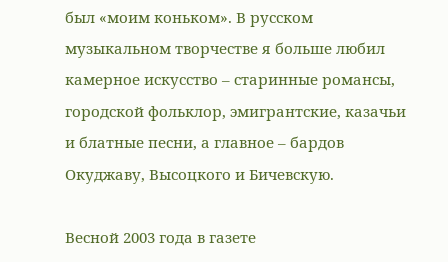был «моим коньком». В русском музыкальном творчестве я больше любил камерное искусство – старинные романсы, городской фольклор, эмигрантские, казачьи и блатные песни, а главное – бардов Окуджаву, Высоцкого и Бичевскую.

Весной 2003 года в газете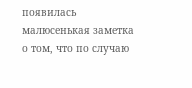появилась малюсенькая заметка о том, что по случаю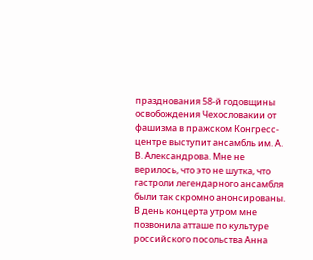празднования 58-й годовщины освобождения Чехословакии от фашизма в пражском Конгресс-центре выступит ансамбль им. А. В. Александрова. Мне не верилось, что это не шутка, что гастроли легендарного ансамбля были так скромно анонсированы. В день концерта утром мне позвонила атташе по культуре российского посольства Анна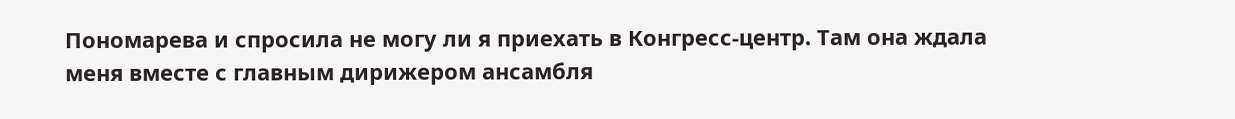Пономарева и спросила не могу ли я приехать в Конгресс-центр. Там она ждала меня вместе с главным дирижером ансамбля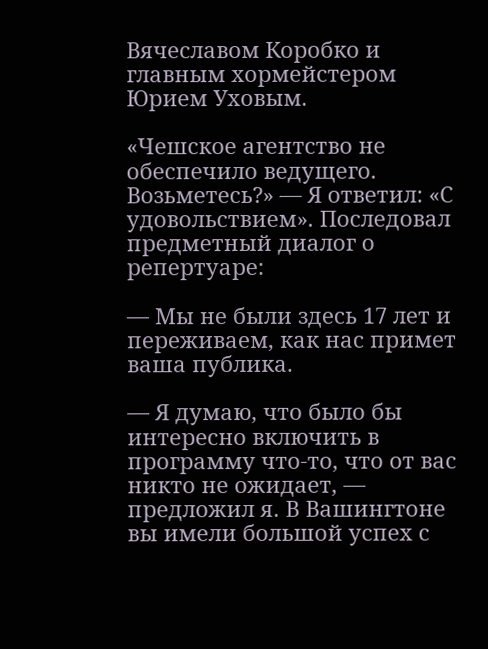Вячеславом Коробко и главным хормейстером Юрием Уховым.

«Чешское агентство не обеспечило ведущего. Возьметесь?» — Я ответил: «С удовольствием». Последовал предметный диалог о репертуаре:

— Мы не были здесь 17 лет и переживаем, как нас примет ваша публика.

— Я думаю, что было бы интересно включить в программу что-то, что от вас никто не ожидает, — предложил я. В Вашингтоне вы имели большой успех с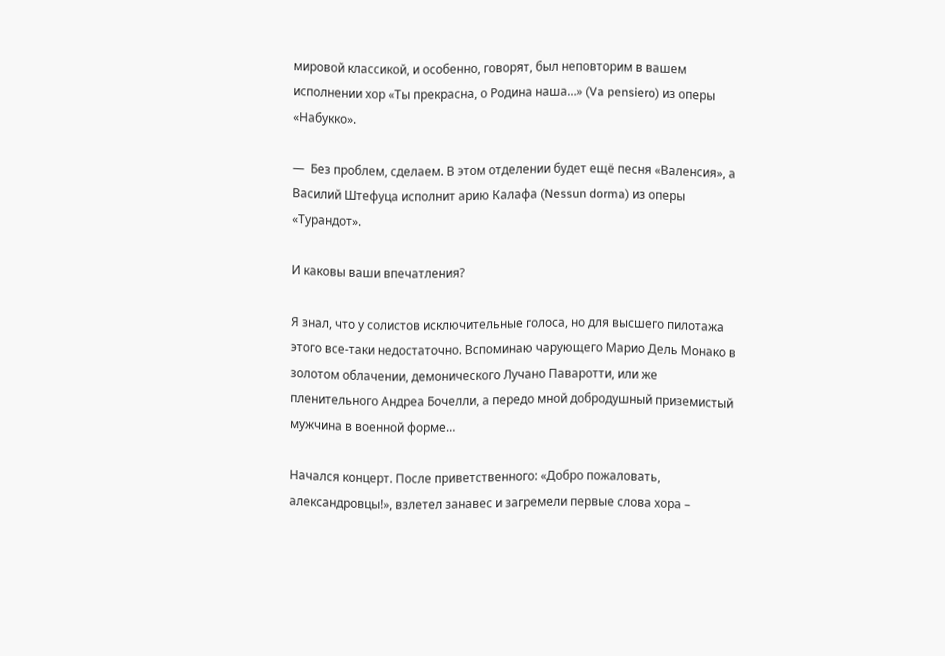мировой классикой, и особенно, говорят, был неповторим в вашем исполнении хор «Ты прекрасна, о Родина наша…» (Va pensiero) из оперы «Набукко».

—  Без проблем, сделаем. В этом отделении будет ещё песня «Валенсия», а Василий Штефуца исполнит арию Калафа (Nessun dorma) из оперы «Турандот».

И каковы ваши впечатления?

Я знал, что у солистов исключительные голоса, но для высшего пилотажа  этого все-таки недостаточно. Вспоминаю чарующего Марио Дель Монако в золотом облачении, демонического Лучано Паваротти, или же пленительного Андреа Бочелли, а передо мной добродушный приземистый мужчина в военной форме…

Начался концерт. После приветственного: «Добро пожаловать, александровцы!», взлетел занавес и загремели первые слова хора –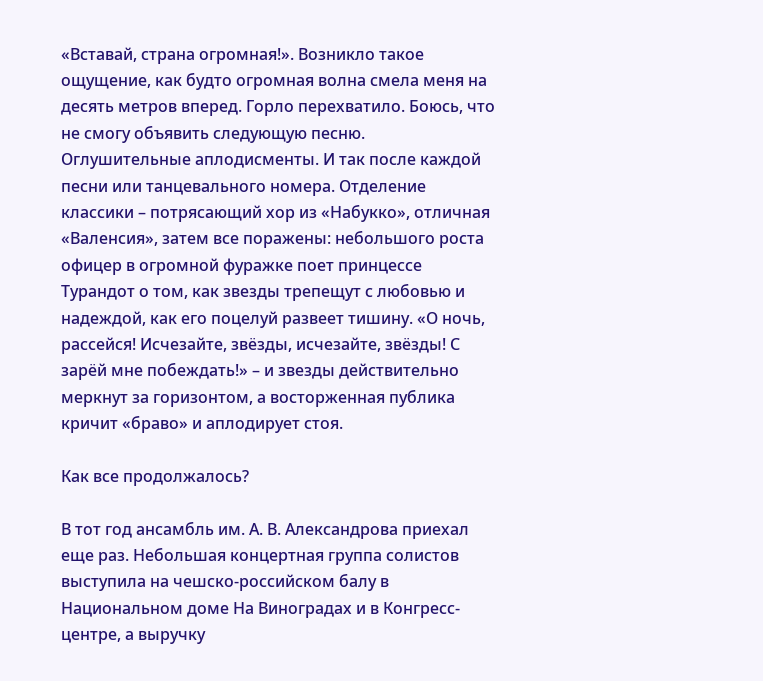«Вставай, страна огромная!». Возникло такое ощущение, как будто огромная волна смела меня на десять метров вперед. Горло перехватило. Боюсь, что не смогу объявить следующую песню. Оглушительные аплодисменты. И так после каждой песни или танцевального номера. Отделение классики – потрясающий хор из «Набукко», отличная «Валенсия», затем все поражены: небольшого роста офицер в огромной фуражке поет принцессе Турандот о том, как звезды трепещут с любовью и надеждой, как его поцелуй развеет тишину. «О ночь, рассейся! Исчезайте, звёзды, исчезайте, звёзды! С зарёй мне побеждать!» – и звезды действительно меркнут за горизонтом, а восторженная публика кричит «браво» и аплодирует стоя.

Как все продолжалось?

В тот год ансамбль им. А. В. Александрова приехал еще раз. Небольшая концертная группа солистов выступила на чешско-российском балу в Национальном доме На Виноградах и в Конгресс-центре, а выручку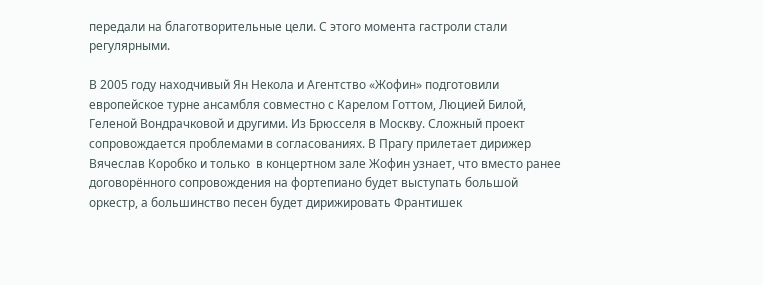передали на благотворительные цели. С этого момента гастроли стали регулярными.

В 2005 году находчивый Ян Некола и Агентство «Жофин» подготовили европейское турне ансамбля совместно с Карелом Готтом, Люцией Билой, Геленой Вондрачковой и другими. Из Брюсселя в Москву. Сложный проект сопровождается проблемами в согласованиях. В Прагу прилетает дирижер Вячеслав Коробко и только  в концертном зале Жофин узнает, что вместо ранее договорённого сопровождения на фортепиано будет выступать большой оркестр, а большинство песен будет дирижировать Франтишек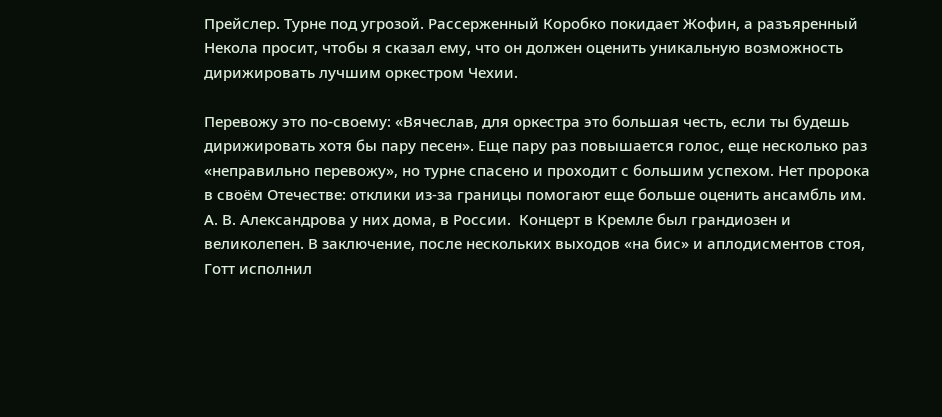Прейслер. Турне под угрозой. Рассерженный Коробко покидает Жофин, а разъяренный Некола просит, чтобы я сказал ему, что он должен оценить уникальную возможность дирижировать лучшим оркестром Чехии.

Перевожу это по-своему: «Вячеслав, для оркестра это большая честь, если ты будешь дирижировать хотя бы пару песен». Еще пару раз повышается голос, еще несколько раз «неправильно перевожу», но турне спасено и проходит с большим успехом. Нет пророка в своём Отечестве: отклики из-за границы помогают еще больше оценить ансамбль им. А. В. Александрова у них дома, в России.  Концерт в Кремле был грандиозен и великолепен. В заключение, после нескольких выходов «на бис» и аплодисментов стоя, Готт исполнил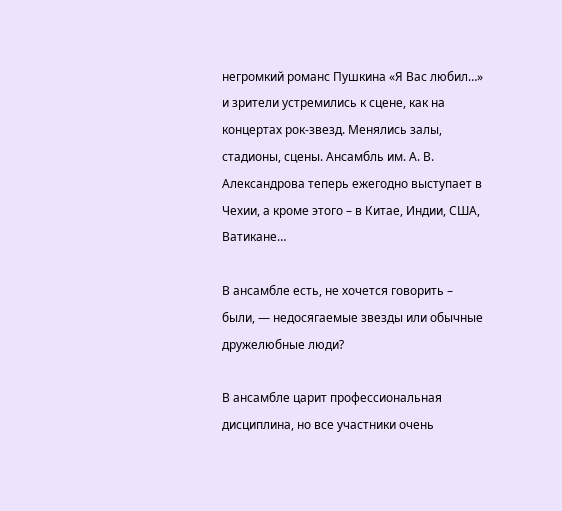негромкий романс Пушкина «Я Вас любил…» и зрители устремились к сцене, как на концертах рок-звезд. Менялись залы, стадионы, сцены. Ансамбль им. А. В. Александрова теперь ежегодно выступает в Чехии, а кроме этого – в Китае, Индии, США, Ватикане…

В ансамбле есть, не хочется говорить – были, — недосягаемые звезды или обычные дружелюбные люди?

В ансамбле царит профессиональная дисциплина, но все участники очень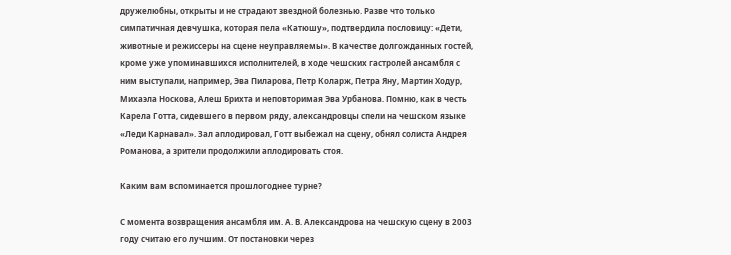дружелюбны, открыты и не страдают звездной болезнью. Разве что только симпатичная девчушка, которая пела «Катюшу», подтвердила пословицу: «Дети, животные и режиссеры на сцене неуправляемы». В качестве долгожданных гостей, кроме уже упоминавшихся исполнителей, в ходе чешских гастролей ансамбля с ним выступали, например, Эва Пиларова, Петр Коларж, Петра Яну, Мартин Ходур, Михаэла Носкова, Алеш Брихта и неповторимая Эва Урбанова. Помню, как в честь Карела Готта, сидевшего в первом ряду, александровцы спели на чешском языке «Леди Карнавал». Зал аплодировал, Готт выбежал на сцену, обнял солиста Андрея Романова, а зрители продолжили аплодировать стоя.

Каким вам вспоминается прошлогоднее турне?

С момента возвращения ансамбля им. А. В. Александрова на чешскую сцену в 2003 году считаю его лучшим. От постановки через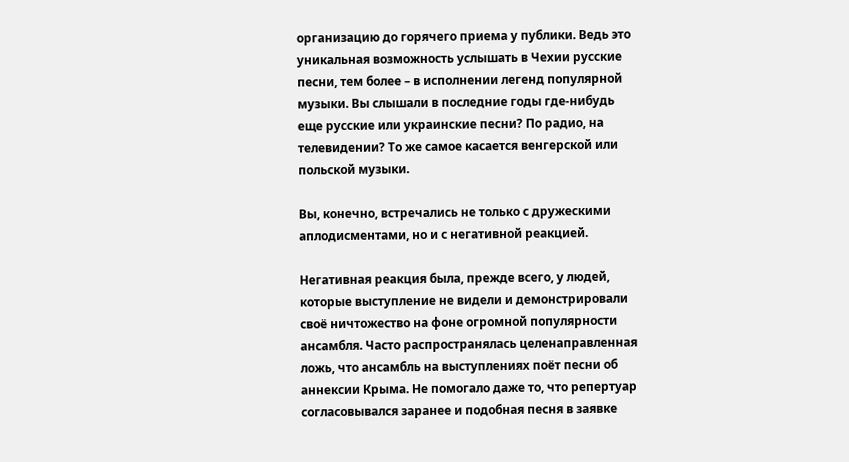организацию до горячего приема у публики. Ведь это уникальная возможность услышать в Чехии русские песни, тем более – в исполнении легенд популярной музыки. Вы слышали в последние годы где-нибудь еще русские или украинские песни? По радио, на телевидении? То же самое касается венгерской или польской музыки.

Вы, конечно, встречались не только с дружескими аплодисментами, но и с негативной реакцией.

Негативная реакция была, прежде всего, у людей, которые выступление не видели и демонстрировали своё ничтожество на фоне огромной популярности ансамбля. Часто распространялась целенаправленная ложь, что ансамбль на выступлениях поёт песни об аннексии Крыма. Не помогало даже то, что репертуар согласовывался заранее и подобная песня в заявке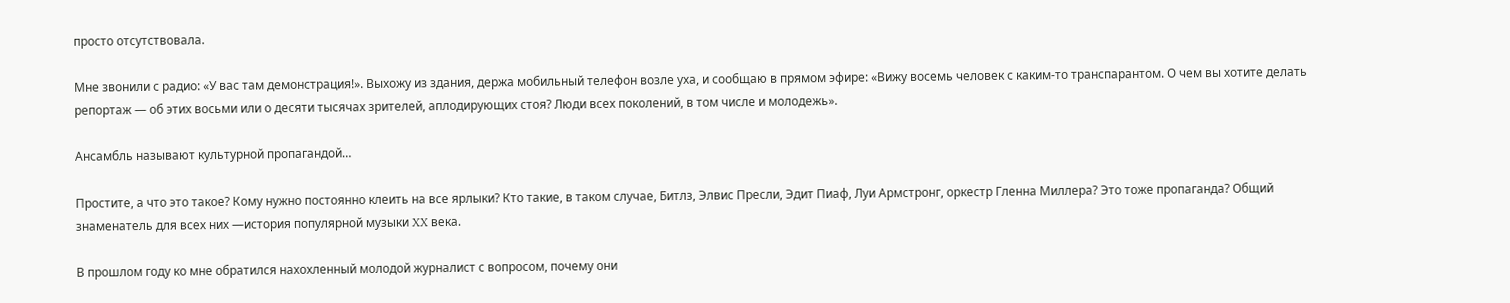просто отсутствовала.

Мне звонили с радио: «У вас там демонстрация!». Выхожу из здания, держа мобильный телефон возле уха, и сообщаю в прямом эфире: «Вижу восемь человек с каким-то транспарантом. О чем вы хотите делать репортаж — об этих восьми или о десяти тысячах зрителей, аплодирующих стоя? Люди всех поколений, в том числе и молодежь».

Ансамбль называют культурной пропагандой…

Простите, а что это такое? Кому нужно постоянно клеить на все ярлыки? Кто такие, в таком случае, Битлз, Элвис Пресли, Эдит Пиаф, Луи Армстронг, оркестр Гленна Миллера? Это тоже пропаганда? Общий знаменатель для всех них —история популярной музыки XX века.

В прошлом году ко мне обратился нахохленный молодой журналист с вопросом, почему они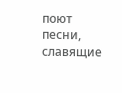поют песни, славящие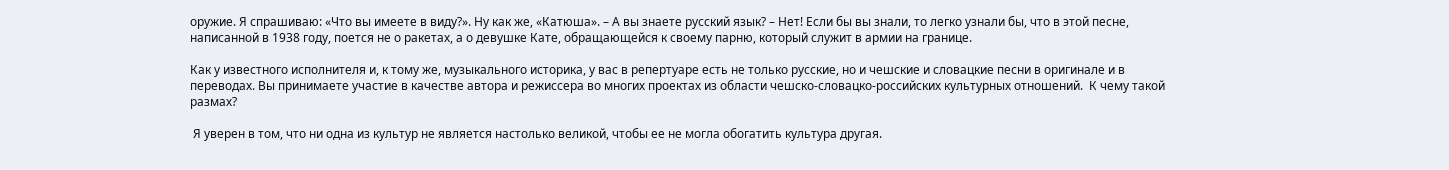оружие. Я спрашиваю: «Что вы имеете в виду?». Ну как же, «Катюша». – А вы знаете русский язык? – Нет! Если бы вы знали, то легко узнали бы, что в этой песне, написанной в 1938 году, поется не о ракетах, а о девушке Кате, обращающейся к своему парню, который служит в армии на границе.

Как у известного исполнителя и, к тому же, музыкального историка, у вас в репертуаре есть не только русские, но и чешские и словацкие песни в оригинале и в переводах. Вы принимаете участие в качестве автора и режиссера во многих проектах из области чешско-словацко-российских культурных отношений.  К чему такой размах?

 Я уверен в том, что ни одна из культур не является настолько великой, чтобы ее не могла обогатить культура другая.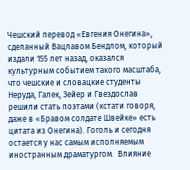Чешский перевод «Евгения Онегина», сделанный Вацлавом Бендлом, который издали 155 лет назад, оказался  культурным событием такого масштаба, что чешские и словацкие студенты Неруда, Галек, Зейер и Гвездослав решили стать поэтами (кстати говоря, даже в «Бравом солдате Швейке» есть цитата из Онегина). Гоголь и сегодня остается у нас самым исполняемым иностранным драматургом.  Влияние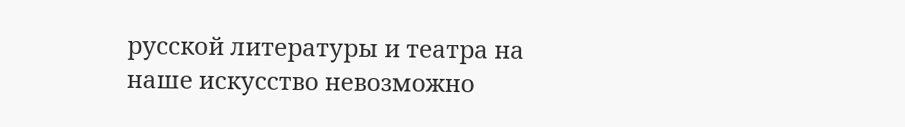русской литературы и театра на наше искусство невозможно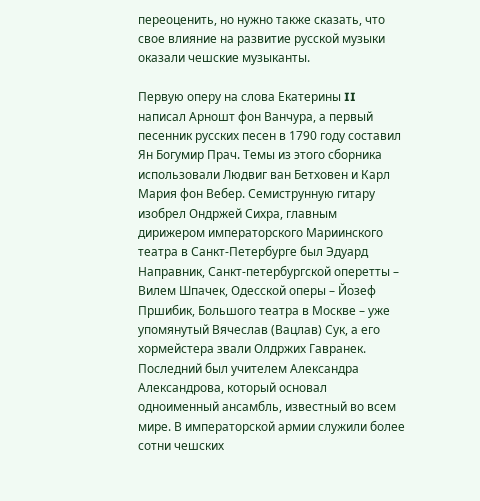переоценить, но нужно также сказать, что свое влияние на развитие русской музыки оказали чешские музыканты.

Первую оперу на слова Екатерины II написал Арношт фон Ванчура, а первый песенник русских песен в 1790 году составил Ян Богумир Прач. Темы из этого сборника использовали Людвиг ван Бетховен и Карл Мария фон Вебер. Семиструнную гитару изобрел Ондржей Сихра, главным дирижером императорского Мариинского театра в Санкт-Петербурге был Эдуард Направник, Санкт-петербургской оперетты – Вилем Шпачек, Одесской оперы – Йозеф Пршибик, Большого театра в Москве – уже упомянутый Вячеслав (Вацлав) Сук, а его хормейстера звали Олдржих Гавранек. Последний был учителем Александра Александрова, который основал одноименный ансамбль, известный во всем мире. В императорской армии служили более сотни чешских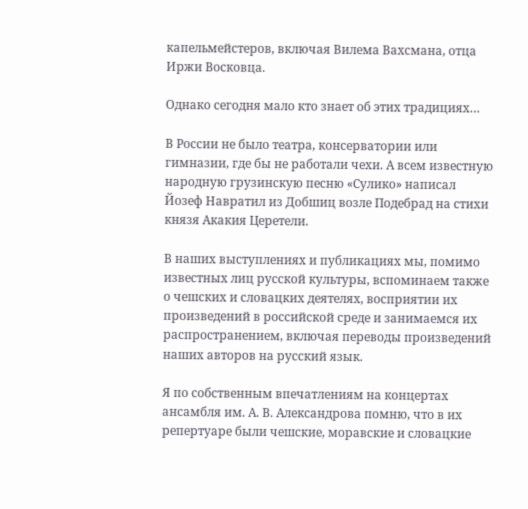капельмейстеров, включая Вилема Вахсмана, отца Иржи Восковца.

Однако сегодня мало кто знает об этих традициях…

В России не было театра, консерватории или гимназии, где бы не работали чехи. А всем известную народную грузинскую песню «Сулико» написал Йозеф Навратил из Добшиц возле Подебрад на стихи князя Акакия Церетели.

В наших выступлениях и публикациях мы, помимо известных лиц русской культуры, вспоминаем также о чешских и словацких деятелях, восприятии их произведений в российской среде и занимаемся их распространением, включая переводы произведений наших авторов на русский язык.

Я по собственным впечатлениям на концертах ансамбля им. А. В. Александрова помню, что в их репертуаре были чешские, моравские и словацкие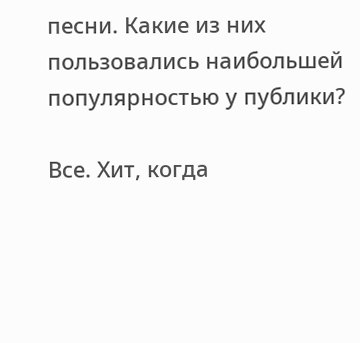песни. Какие из них пользовались наибольшей популярностью у публики?

Все. Хит, когда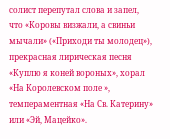солист перепутал слова и запел, что «Коровы визжали, а свиньи мычали» («Приходи ты молодец»), прекрасная лирическая песня «Куплю я коней вороных», хорал «На Королевском поле », темпераментная «На Св. Катерину» или «Эй, Мацейко».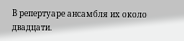В репертуаре ансамбля их около двадцати.